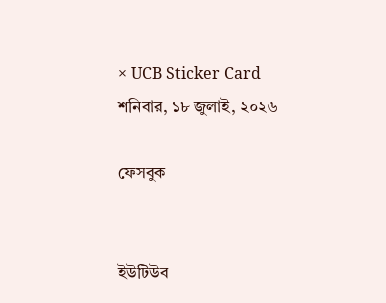× UCB Sticker Card
শনিবার, ১৮ জুলাই, ২০২৬

ফেসবুক


ইউটিউব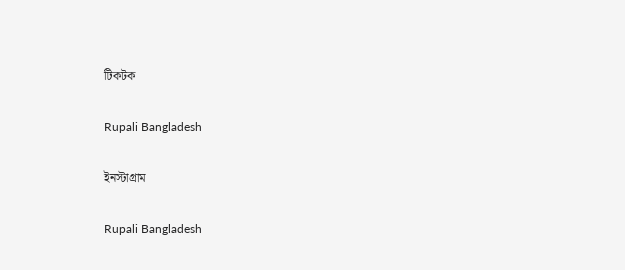টিকটক

Rupali Bangladesh

ইনস্টাগ্রাম

Rupali Bangladesh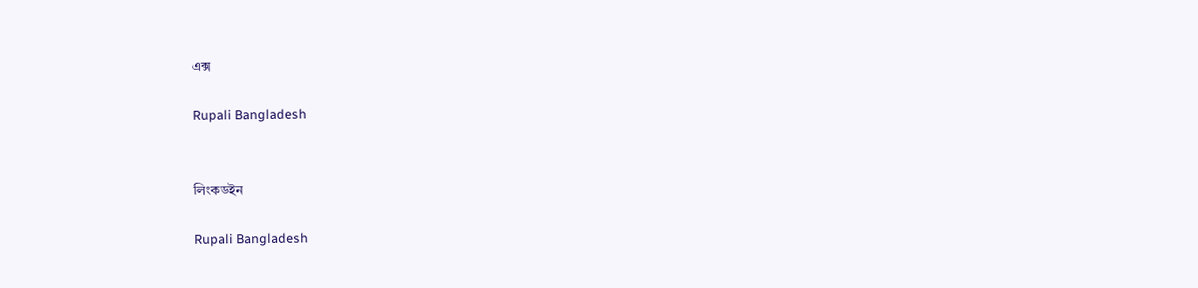এক্স

Rupali Bangladesh


লিংকডইন

Rupali Bangladesh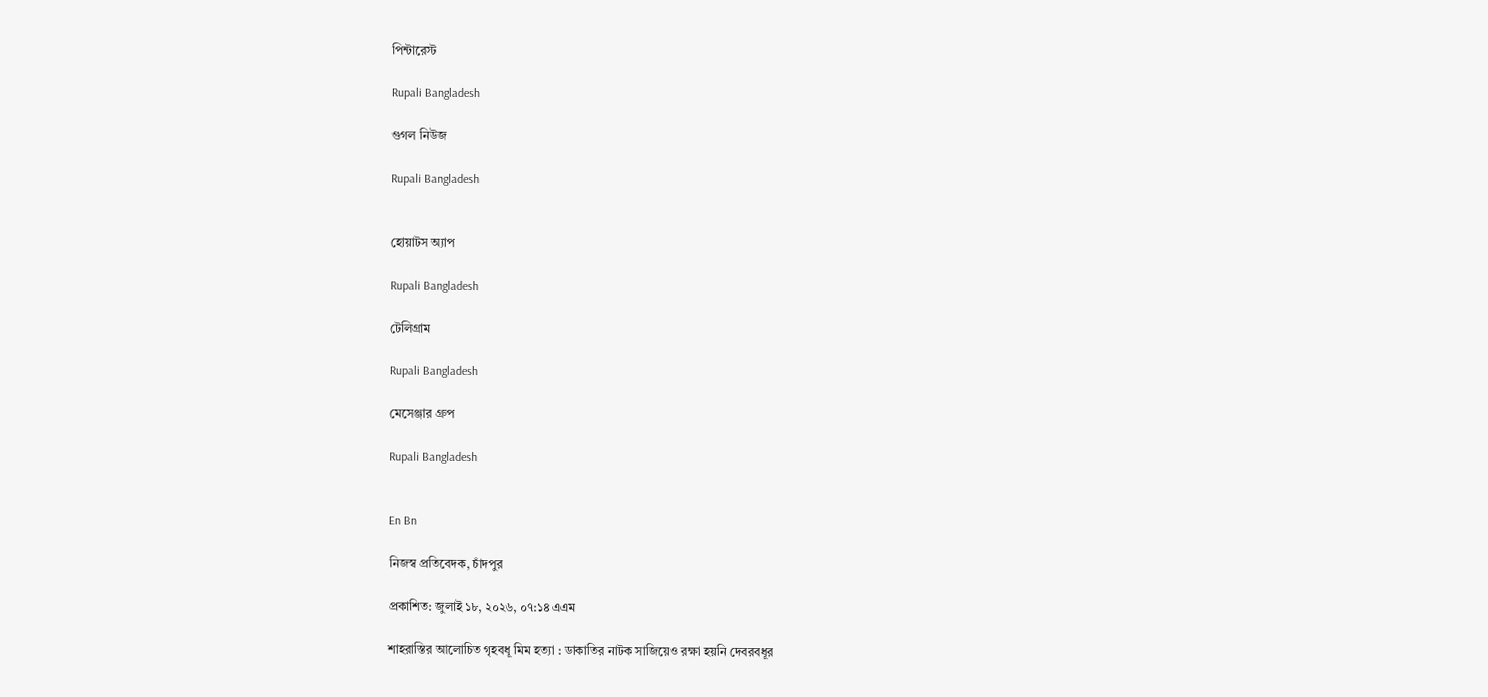পিন্টারেস্ট

Rupali Bangladesh

গুগল নিউজ

Rupali Bangladesh


হোয়াটস অ্যাপ

Rupali Bangladesh

টেলিগ্রাম

Rupali Bangladesh

মেসেঞ্জার গ্রুপ

Rupali Bangladesh


En Bn

নিজস্ব প্রতিবেদক, চাঁদপুর

প্রকাশিত: জুলাই ১৮, ২০২৬, ০৭:১৪ এএম

শাহরাস্তির আলোচিত গৃহবধূ মিম হত্যা : ডাকাতির নাটক সাজিয়েও রক্ষা হয়নি দেবরবধূর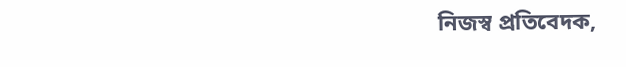নিজস্ব প্রতিবেদক,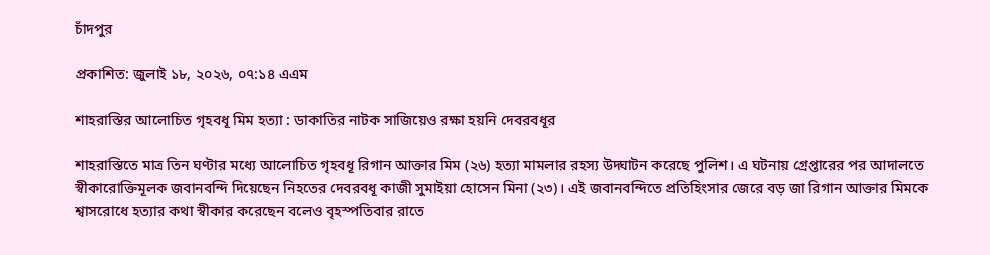চাঁদপুর

প্রকাশিত: জুলাই ১৮, ২০২৬, ০৭:১৪ এএম

শাহরাস্তির আলোচিত গৃহবধূ মিম হত্যা : ডাকাতির নাটক সাজিয়েও রক্ষা হয়নি দেবরবধূর

শাহরাস্তিতে মাত্র তিন ঘণ্টার মধ্যে আলোচিত গৃহবধূ রিগান আক্তার মিম (২৬) হত্যা মামলার রহস্য উদ্ঘাটন করেছে পুলিশ। এ ঘটনায় গ্রেপ্তারের পর আদালতে স্বীকারোক্তিমূলক জবানবন্দি দিয়েছেন নিহতের দেবরবধূ কাজী সুমাইয়া হোসেন মিনা (২৩)। এই জবানবন্দিতে প্রতিহিংসার জেরে বড় জা রিগান আক্তার মিমকে শ্বাসরোধে হত্যার কথা স্বীকার করেছেন বলেও বৃহস্পতিবার রাতে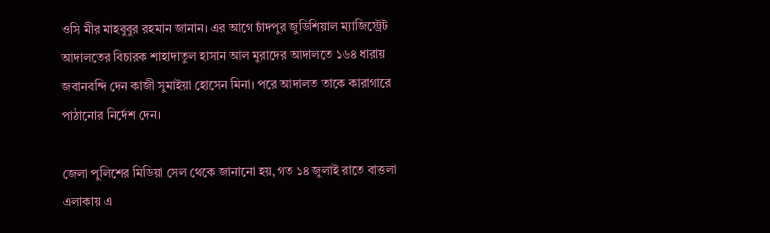ওসি মীর মাহবুবুর রহমান জানান। এর আগে চাঁদপুর জুডিশিয়াল ম্যাজিস্ট্রেট আদালতের বিচারক শাহাদাতুল হাসান আল মুরাদের আদালতে ১৬৪ ধারায় জবানবন্দি দেন কাজী সুমাইয়া হোসেন মিনা। পরে আদালত তাকে কারাগারে পাঠানোর নির্দেশ দেন।

জেলা পুলিশের মিডিয়া সেল থেকে জানানো হয়, গত ১৪ জুলাই রাতে বাত্তলা এলাকায় এ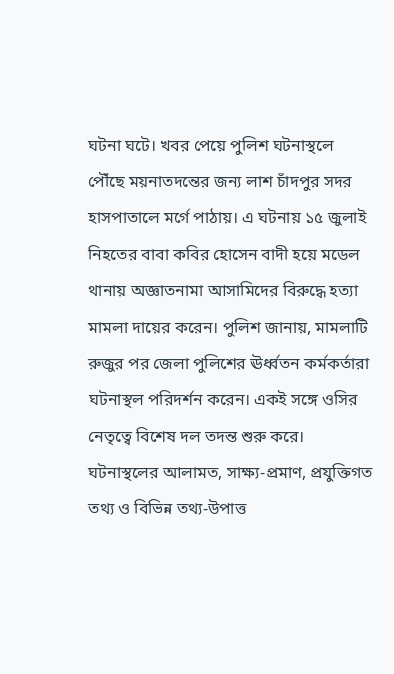ঘটনা ঘটে। খবর পেয়ে পুলিশ ঘটনাস্থলে পৌঁছে ময়নাতদন্তের জন্য লাশ চাঁদপুর সদর হাসপাতালে মর্গে পাঠায়। এ ঘটনায় ১৫ জুলাই নিহতের বাবা কবির হোসেন বাদী হয়ে মডেল থানায় অজ্ঞাতনামা আসামিদের বিরুদ্ধে হত্যা মামলা দায়ের করেন। পুলিশ জানায়, মামলাটি রুজুর পর জেলা পুলিশের ঊর্ধ্বতন কর্মকর্তারা ঘটনাস্থল পরিদর্শন করেন। একই সঙ্গে ওসির নেতৃত্বে বিশেষ দল তদন্ত শুরু করে। ঘটনাস্থলের আলামত, সাক্ষ্য-প্রমাণ, প্রযুক্তিগত তথ্য ও বিভিন্ন তথ্য-উপাত্ত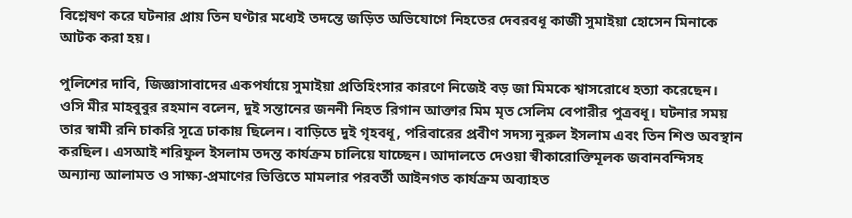বিশ্লেষণ করে ঘটনার প্রায় তিন ঘণ্টার মধ্যেই তদন্তে জড়িত অভিযোগে নিহতের দেবরবধূ কাজী সুমাইয়া হোসেন মিনাকে আটক করা হয়।

পুলিশের দাবি, জিজ্ঞাসাবাদের একপর্যায়ে সুমাইয়া প্রতিহিংসার কারণে নিজেই বড় জা মিমকে শ্বাসরোধে হত্যা করেছেন। ওসি মীর মাহবুবুর রহমান বলেন, দুই সন্তানের জননী নিহত রিগান আক্তার মিম মৃত সেলিম বেপারীর পুত্রবধূ। ঘটনার সময় তার স্বামী রনি চাকরি সূত্রে ঢাকায় ছিলেন। বাড়িতে দুই গৃহবধূ, পরিবারের প্রবীণ সদস্য নুরুল ইসলাম এবং তিন শিশু অবস্থান করছিল। এসআই শরিফুল ইসলাম তদন্ত কার্যক্রম চালিয়ে যাচ্ছেন। আদালতে দেওয়া স্বীকারোক্তিমূলক জবানবন্দিসহ অন্যান্য আলামত ও সাক্ষ্য-প্রমাণের ভিত্তিতে মামলার পরবর্তী আইনগত কার্যক্রম অব্যাহত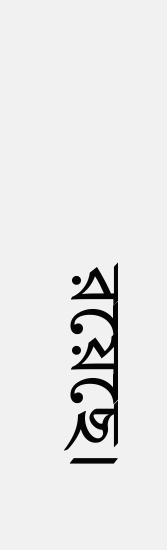রয়েছে।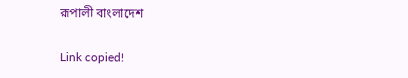রূপালী বাংলাদেশ

Link copied!